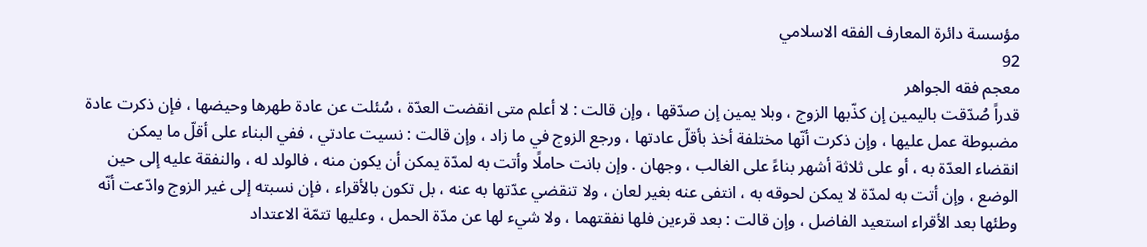مؤسسة دائرة المعارف الفقه الاسلامي
92
معجم فقه الجواهر
قدراً صُدّقت باليمين إن كذّبها الزوج ، وبلا يمين إن صدّقها ، وإن قالت : لا أعلم متى انقضت العدّة ، سُئلت عن عادة طهرها وحيضها ، فإن ذكرت عادة مضبوطة عمل عليها ، وإن ذكرت أنّها مختلفة أخذ بأقلّ عادتها ، ورجع الزوج في ما زاد ، وإن قالت : نسيت عادتي ، ففي البناء على أقلّ ما يمكن انقضاء العدّة به ، أو على ثلاثة أشهر بناءً على الغالب ، وجهان . وإن بانت حاملًا وأتت به لمدّة يمكن أن يكون منه ، فالولد له ، والنفقة عليه إلى حين الوضع ، وإن أتت به لمدّة لا يمكن لحوقه به ، انتفى عنه بغير لعان ، ولا تنقضي عدّتها به عنه ، بل تكون بالأقراء ، فإن نسبته إلى غير الزوج وادّعت أنّه وطئها بعد الأقراء استعيد الفاضل ، وإن قالت : بعد قرءين فلها نفقتهما ، ولا شيء لها عن مدّة الحمل ، وعليها تتمّة الاعتداد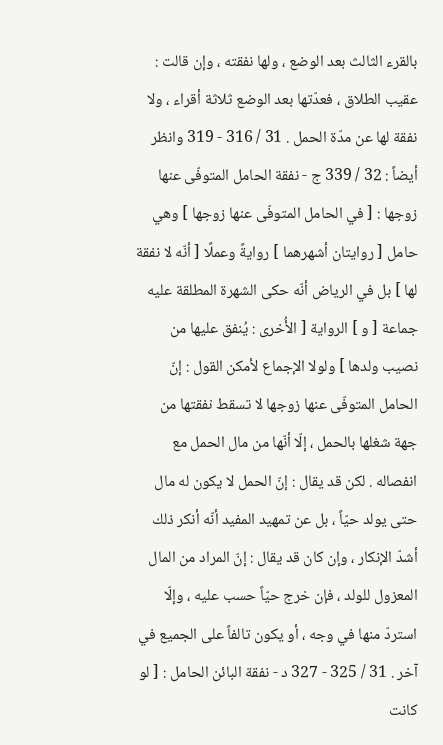بالقرء الثالث بعد الوضع ، ولها نفقته ، وإن قالت : عقيب الطلاق ، فعدّتها بعد الوضع ثلاثة أقراء ، ولا نفقة لها عن مدّة الحمل . 31 / 316 - 319 وانظر أيضاً : 32 / 339 ج - نفقة الحامل المتوفّى عنها زوجها : [ في الحامل المتوفّى عنها زوجها ] وهي حامل [ روايتان أشهرهما ] روايةً وعملًا [ أنّه لا نفقة لها ] بل في الرياض أنّه حكى الشهرة المطلقة عليه جماعة [ و ] الرواية [ الأُخرى : يُنفق عليها من نصيب ولدها ] ولولا الإجماع لأمكن القول : إنّ الحامل المتوفّى عنها زوجها لا تسقط نفقتها من جهة شغلها بالحمل ، إلّا أنّها من مال الحمل مع انفصاله . لكن قد يقال : إنّ الحمل لا يكون له مال حتى يولد حيّاً ، بل عن تمهيد المفيد أنّه أنكر ذلك أشدّ الإنكار ، وإن كان قد يقال : إنّ المراد من المال المعزول للولد ، فإن خرج حيّاً حسب عليه ، وإلّا استردّ منها في وجه ، أو يكون تالفاً على الجميع في آخر . 31 / 325 - 327 د - نفقة البائن الحامل : [ لو كانت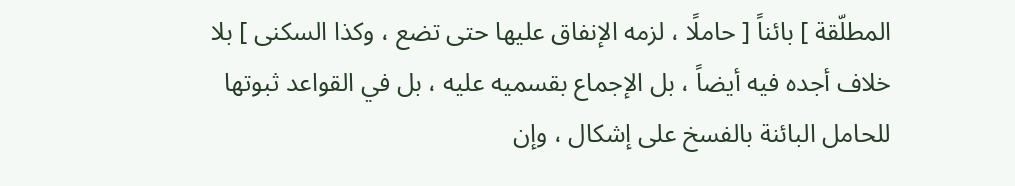المطلّقة ] بائناً [ حاملًا ، لزمه الإنفاق عليها حتى تضع ، وكذا السكنى ] بلا خلاف أجده فيه أيضاً ، بل الإجماع بقسميه عليه ، بل في القواعد ثبوتها للحامل البائنة بالفسخ على إشكال ، وإن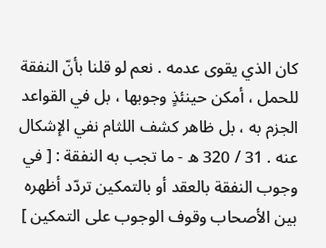كان الذي يقوى عدمه . نعم لو قلنا بأنّ النفقة للحمل ، أمكن حينئذٍ وجوبها ، بل في القواعد الجزم به ، بل ظاهر كشف اللثام نفي الإشكال عنه . 31 / 320 ه - ما تجب به النفقة : [ في وجوب النفقة بالعقد أو بالتمكين تردّد أظهره بين الأصحاب وقوف الوجوب على التمكين ]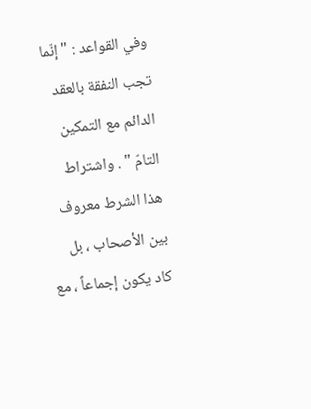وفي القواعد : " إنّما تجب النفقة بالعقد الدائم مع التمكين التامّ " . واشتراط هذا الشرط معروف بين الأصحاب ، بل كاد يكون إجماعاً ، مع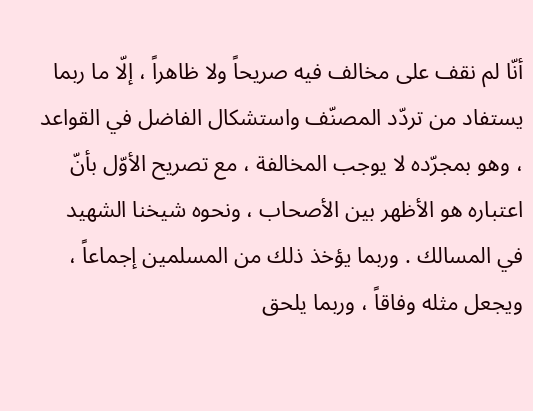أنّا لم نقف على مخالف فيه صريحاً ولا ظاهراً ، إلّا ما ربما يستفاد من تردّد المصنّف واستشكال الفاضل في القواعد ، وهو بمجرّده لا يوجب المخالفة ، مع تصريح الأوّل بأنّ اعتباره هو الأظهر بين الأصحاب ، ونحوه شيخنا الشهيد في المسالك . وربما يؤخذ ذلك من المسلمين إجماعاً ، ويجعل مثله وفاقاً ، وربما يلحق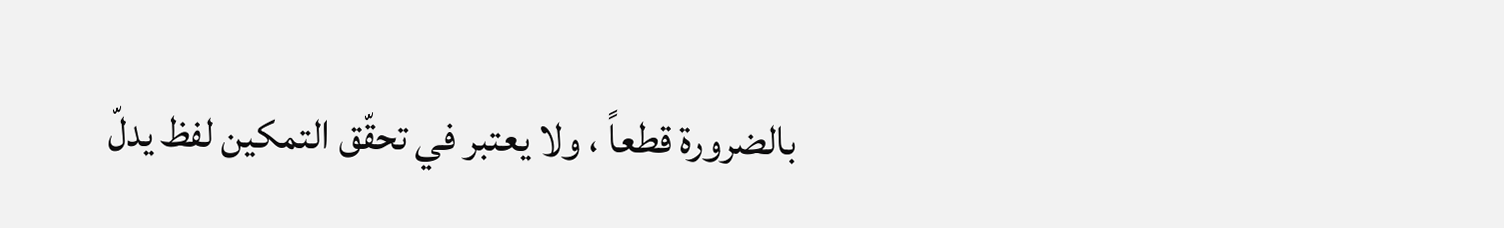بالضرورة قطعاً ، ولا يعتبر في تحقّق التمكين لفظ يدلّ